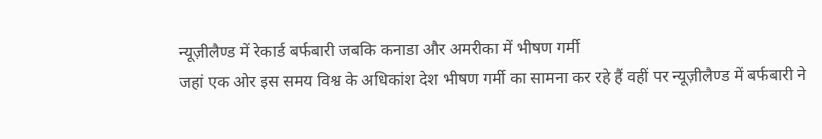न्यूज़ीलैण्ड में रेकार्ड बर्फबारी जबकि कनाडा और अमरीका में भीषण गर्मी
जहां एक ओर इस समय विश्व के अधिकांश देश भीषण गर्मी का सामना कर रहे हैं वहीं पर न्यूज़ीलैण्ड में बर्फबारी ने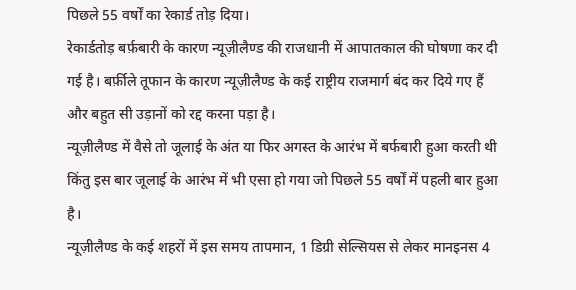पिछले 55 वर्षों का रेकार्ड तोड़ दिया।
रेकार्डतोड़ बर्फ़बारी के कारण न्यूज़ीलैण्ड की राजधानी में आपातकाल की घोषणा कर दी गई है। बर्फ़ीले तूफान के कारण न्यूज़ीलैण्ड के कई राष्ट्रीय राजमार्ग बंद कर दिये गए हैं और बहुत सी उड़ानों को रद्द करना पड़ा है।
न्यूज़ीलैण्ड में वैसे तो जूलाई के अंत या फिर अगस्त के आरंभ में बर्फबारी हुआ करती थी किंतु इस बार जूलाई के आरंभ में भी एसा हो गया जो पिछले 55 वर्षों में पहली बार हुआ है।
न्यूज़ीलैण्ड के कई शहरों में इस समय तापमान, 1 डिग्री सेल्सियस से लेकर मानइनस 4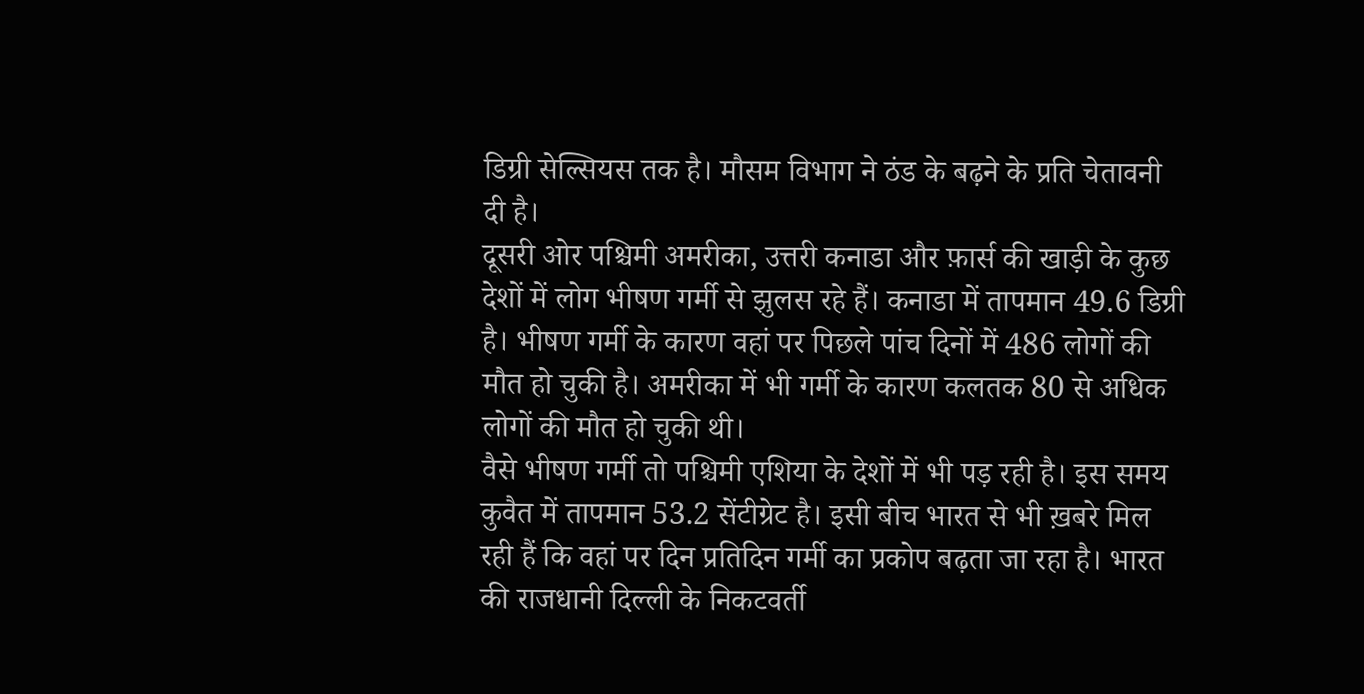डिग्री सेल्सियस तक है। मौसम विभाग ने ठंड के बढ़ने के प्रति चेतावनी दी है।
दूसरी ओर पश्चिमी अमरीका, उत्तरी कनाडा और फ़ार्स की खाड़ी के कुछ देशों में लोग भीषण गर्मी से झुलस रहे हैं। कनाडा में तापमान 49.6 डिग्री है। भीषण गर्मी के कारण वहां पर पिछले पांच दिनों में 486 लोगों की मौत हो चुकी है। अमरीका में भी गर्मी के कारण कलतक 80 से अधिक लोगों की मौत हो चुकी थी।
वैसे भीषण गर्मी तो पश्चिमी एशिया के देशों में भी पड़ रही है। इस समय कुवैत में तापमान 53.2 सेंटीग्रेट है। इसी बीच भारत से भी ख़बरे मिल रही हैं कि वहां पर दिन प्रतिदिन गर्मी का प्रकोप बढ़ता जा रहा है। भारत की राजधानी दिल्ली के निकटवर्ती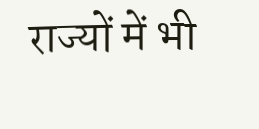राज्यों में भी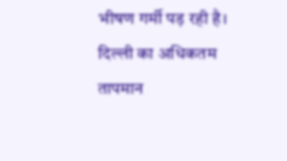भीषण गर्मी पड़ रही है। दिल्ली का अधिकतम तापमान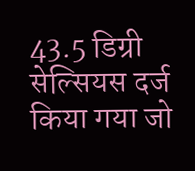43.5 डिग्री सेल्सियस दर्ज किया गया जो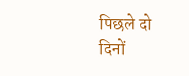पिछले दो दिनों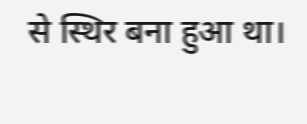से स्थिर बना हुआ था।